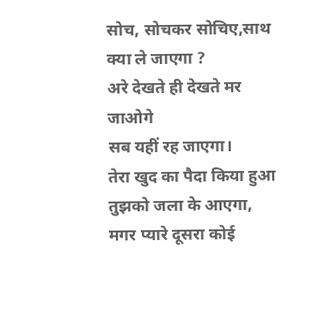सोच, सोचकर सोचिए,साथ क्या ले जाएगा ?
अरे देखते ही देखते मर जाओगे
सब यहीं रह जाएगा।
तेरा खुद का पैदा किया हुआ
तुझको जला के आएगा,
मगर प्यारे दूसरा कोई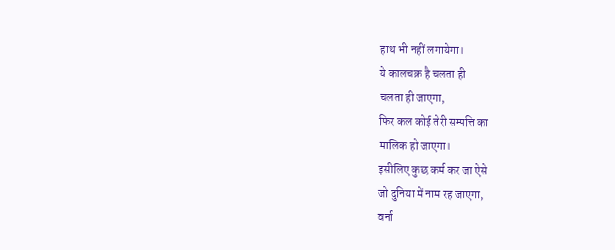हाथ भी नहीं लगायेगा।
ये कालचक्र है चलता ही
चलता ही जाएगा,
फिर कल कोई तेरी सम्पत्ति का
मालिक हो जाएगा।
इसीलिए कुछ कर्म कर जा ऐसे
जो दुनिया में नाम रह जाएगा,
वर्ना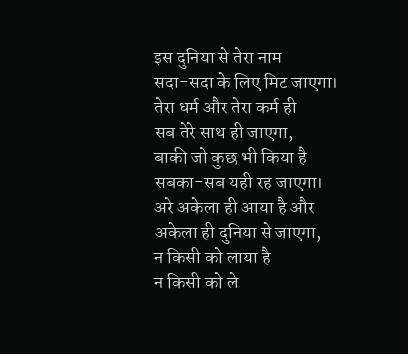इस दुनिया से तेरा नाम
सदा-सदा के लिए मिट जाएगा।
तेरा धर्म और तेरा कर्म ही
सब तेरे साथ ही जाएगा,
बाकी जो कुछ भी किया है
सबका-सब यही रह जाएगा।
अरे अकेला ही आया है और
अकेला ही दुनिया से जाएगा,
न किसी को लाया है
न किसी को ले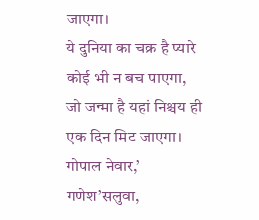जाएगा।
ये दुनिया का चक्र है प्यारे
कोई भी न बच पाएगा,
जो जन्मा है यहां निश्चय ही
एक दिन मिट जाएगा।
गोपाल नेवार,’
गणेश’सलुवा,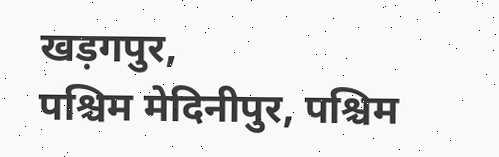खड़गपुर,
पश्चिम मेदिनीपुर, पश्चिम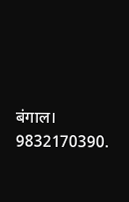बंगाल।
9832170390.